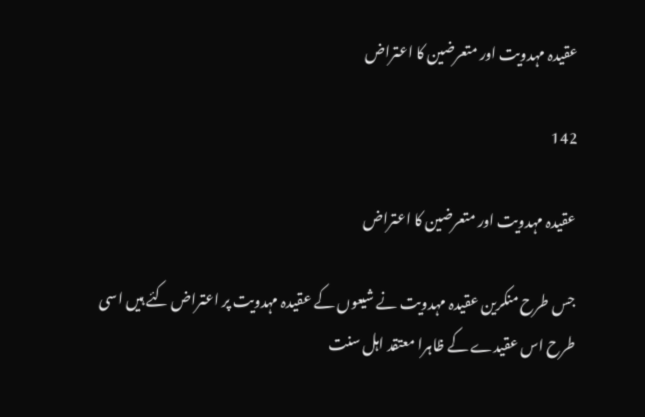عقیدہ مہدویت اور متعرضین کا اعتراض

142

عقیدہ مہدویت اور متعرضین کا اعتراض

جس طرح منکرین عقیدہ مہدویت نے شیعوں کے عقیدہ مہدویت پر اعتراض کئے ہیں اسی طرح اس عقیدے کے ظاہرا معتقد اہل سنت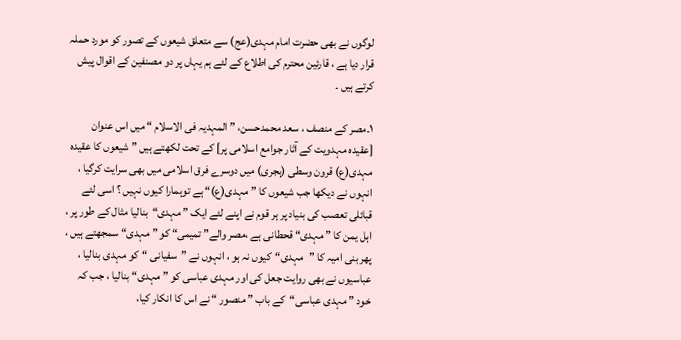لوگوں نے بھی حضرت امام مہدی(عج) سے متعلق شیعوں کے تصور کو مورد حملہ قرار دیا ہے ، قارئین محترم کی اطلاع کے لئے ہم یہاں پر دو مصنفین کے اقوال پیش کرتے ہیں ۔

۱۔مصر کے منصف ، سعد محمدحسن، ” المہدیہ فی الاسلام “ میں اس عنوان [عقیدہ مہدویت کے آثار جوامع اسلامی پر] کے تحت لکھتے ہیں ” شیعوں کا عقیدہ مہدی(ع) قرون وسطی (ہجری) میں دوسرے فرق اسلامی میں بھی سرایت کرگیا ، انہوں نے دیکھا جب شیعوں کا ” مہدی(ع)“ ہے توہمارا کیوں نہیں ؟ اسی لئے قبائلی تعصب کی بنیاد پر ہر قوم نے اپنے لئے ایک ” مہدی“بنالیا مثال کے طور پر ، اہل یمن کا ” مہدی“ قحطانی ہے ،مصر والے” تمیمی“ کو ” مہدی“ سمجھتے ہیں ، پھر بنی امیہ کا ”مہدی“کیوں نہ ہو ، انہوں نے ”سفیانی “کو مہدی بنالیا ، عباسیوں نے بھی روایت جعل کی اور مہدی عباسی کو ” مہدی“ بنالیا ، جب کہ خود ” مہدی عباسی“کے باب ” منصور “ نے اس کا انکار کیا،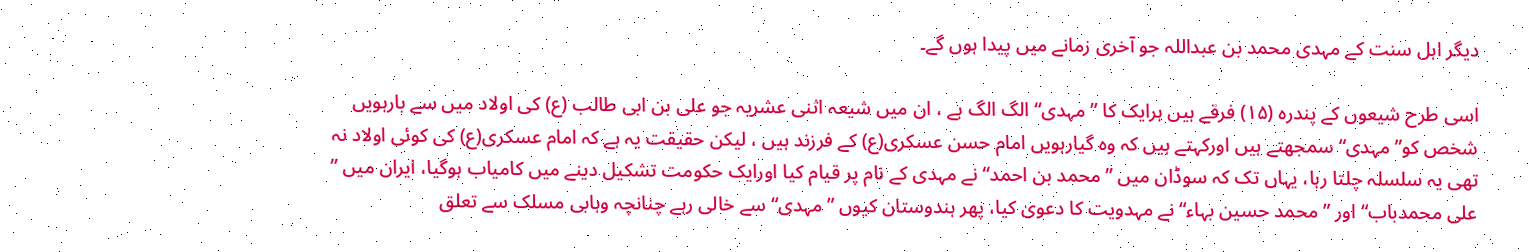دیگر اہل سنت کے مہدی محمد بن عبداللہ جو آخری زمانے میں پیدا ہوں گے۔

اسی طرح شیعوں کے پندرہ (۱۵) فرقے ہیں ہرایک کا ” مہدی“ الگ الگ ہے ، ان میں شیعہ اثنی عشریہ جو علی بن ابی طالب (ع) کی اولاد میں سے بارہویں شخص کو” مہدی“ سمجھتے ہیں اورکہتے ہیں کہ وہ گیارہویں امام حسن عسکری(ع) کے فرزند ہیں ، لیکن حقیقت یہ ہے کہ امام عسکری(ع) کی کوئی اولاد نہ تھی یہ سلسلہ چلتا رہا، یہاں تک کہ سوڈان میں ” محمد بن احمد“ نے مہدی کے نام پر قیام کیا اورایک حکومت تشکیل دینے میں کامیاب ہوگیا، ایران میں ” علی محمدباب“ اور ”محمد حسین بہاء“نے مہدویت کا دعویٰ کیا، پھر ہندوستان کیوں ” مہدی“ سے خالی رہے چنانچہ وہابی مسلک سے تعلق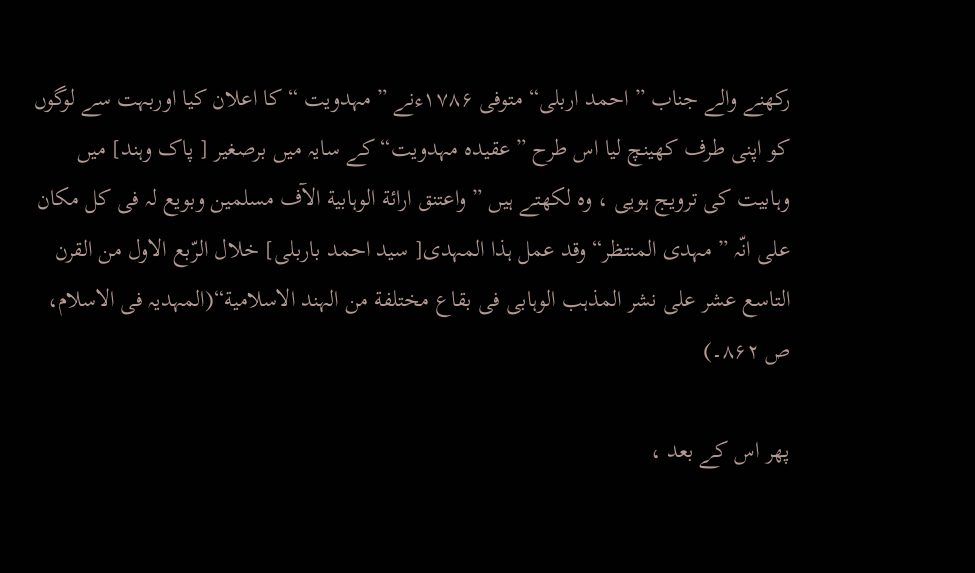رکھنے والے جناب ” احمد اربلی“ متوفی ۱۷۸۶ءنے ” مہدویت “ کا اعلان کیا اوربہت سے لوگوں کو اپنی طرف کھینچ لیا اس طرح ” عقیدہ مہدویت“ کے سایہ میں برصغیر [ پاک وہند] میں وہابیت کی ترویج ہویی ، وہ لکھتے ہیں ” واعتنق ارائة الوہابیة الآف مسلمین وبویع لہ فی کل مکان علی انّہ ” مہدی المنتظر“ وقد عمل ہذا المہدی[ سید احمد باربلی] خلال الرّبع الاول من القرن التاسع عشر علی نشر المذہب الوہابی فی بقاع مختلفة من الہند الاسلامیة“(المہدیہ فی الاسلام، ص ۸۶۲۔)

پھر اس کے بعد ،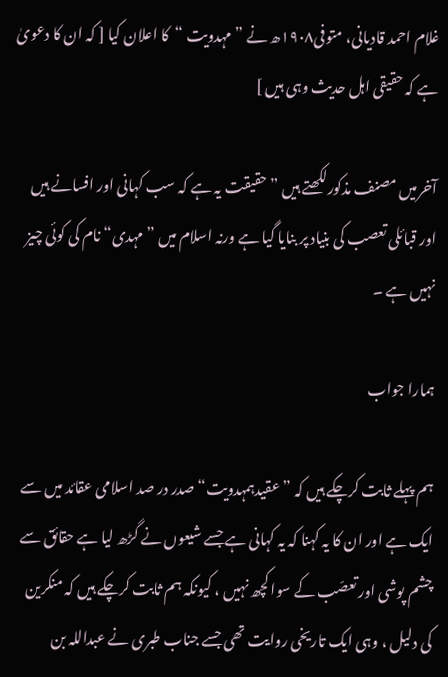غلام احمد قادیانی، متوفی۱۹۰۸ھ نے ”مہدویت “کا اعلان کیا [ کہ ان کا دعویٰ ہے کہ حقیقی اہل حدیث وہی ہیں ]

آخرمیں مصنف مذکورلکھتے ہیں ” حقیقت یہ ہے کہ سب کہانی اور افسانے ہیں اور قبائلی تعصب کی بنیاد پر بنایا گیا ہے ورنہ اسلام میں ” مہدی“ نام کی کوئی چیز نہیں ہے ۔

ہمارا جواب

ہم پہلے ثابت کرچکے ہیں کہ ” عقیدہمہدویت“ صدر در صد اسلامی عقائد میں سے ایک ہے اور ان کا یہ کہنا کہ یہ کہانی ہے جسے شیعوں نے گڑھ لیا ہے حقائق سے چشم پوشی اور تعصّب کے سوا کچھ نہیں ، کیونکہ ہم ثابت کرچکے ہیں کہ منکرین کی دلیل ، وہی ایک تاریخی روایت تھی جسے جناب طبری نے عبداللہ بن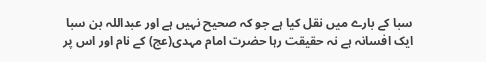سبا کے بارے میں نقل کیا ہے جو کہ صحیح نہیں ہے اور عبداللہ بن سبا ایک افسانہ ہے نہ حقیقت رہا حضرت امام مہدی(عج) کے نام اور اس پر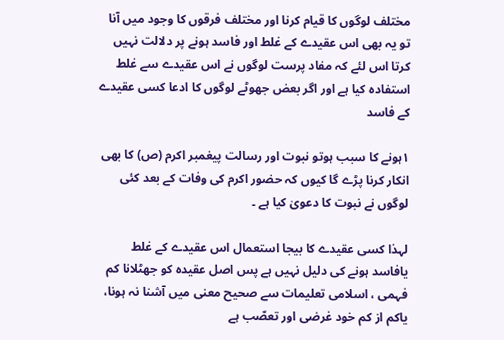مختلف لوگوں کا قیام کرنا اور مختلف فرقوں کا وجود میں آنا تو یہ بھی اس عقیدے کے غلط اور فاسد ہونے پر دلالت نہیں کرتا اس لئے کہ مفاد پرست لوگوں نے اس عقیدے سے غلط استفادہ کیا ہے اور اگر بعض جھوٹے لوگوں کا ادعا کسی عقیدے کے فاسد

۱ہونے کا سبب ہوتو نبوت اور رسالت پیغمبر اکرم (ص) کا بھی انکار کرنا پڑے گا کیوں کہ حضور اکرم کی وفات کے بعد کئی لوگوں نے نبوت کا دعویٰ کیا ہے ۔

لہذا کسی عقیدے کا بیجا استعمال اس عقیدے کے غلط یافاسد ہونے کی دلیل نہیں ہے پس اصل عقیدہ کو جھٹلانا کم فہمی ، اسلامی تعلیمات سے صحیح معنی میں آشنا نہ ہونا، یاکم از کم خود غرضی اور تعصّب ہے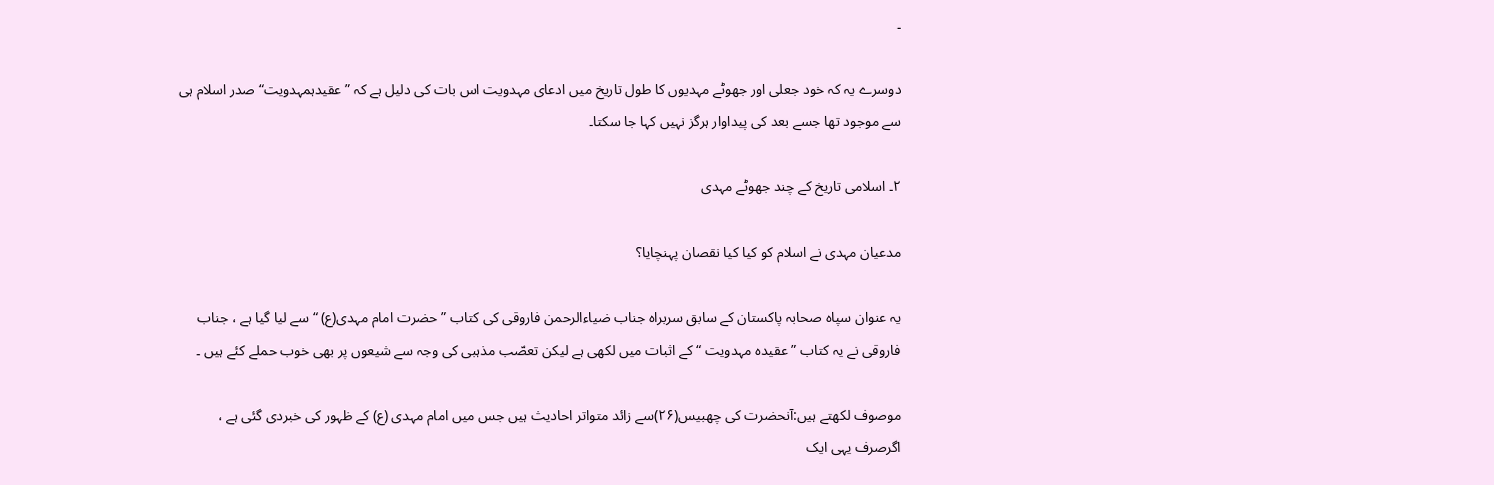۔

دوسرے یہ کہ خود جعلی اور جھوٹے مہدیوں کا طول تاریخ میں ادعای مہدویت اس بات کی دلیل ہے کہ ” عقیدہمہدویت“ صدر اسلام ہی سے موجود تھا جسے بعد کی پیداوار ہرگز نہیں کہا جا سکتا۔

۲۔ اسلامی تاریخ کے چند جھوٹے مہدی

مدعیان مہدی نے اسلام کو کیا کیا نقصان پہنچایا؟

یہ عنوان سپاہ صحابہ پاکستان کے سابق سربراہ جناب ضیاءالرحمن فاروقی کی کتاب ” حضرت امام مہدی(ع) “ سے لیا گیا ہے ، جناب فاروقی نے یہ کتاب ” عقیدہ مہدویت “ کے اثبات میں لکھی ہے لیکن تعصّب مذہبی کی وجہ سے شیعوں پر بھی خوب حملے کئے ہیں ۔

موصوف لکھتے ہیں:آنحضرت کی چھبیس(۲۶)سے زائد متواتر احادیث ہیں جس میں امام مہدی (ع) کے ظہور کی خبردی گئی ہے ، اگرصرف یہی ایک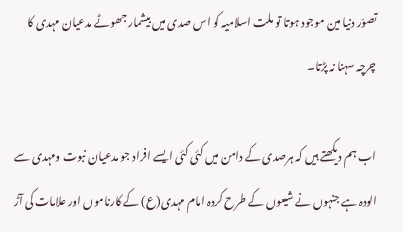تصوّر دنیا مین موجود ہوتا تو ملت اسلامیہ کو اس صدی میں بیشمار جھوٹے مدعیان مہدی کا چرچہ سہنا نہ پڑتا۔

اب ہم دیکھتے ہیں کہ ہرصدی کے دامن میں کئی کئی ایسے افراد جو مدعیان نبوت ومہدی سے الودہ ہے جنہوں نے شیعوں کے طرح کردہ امام مہدی(ع) کے کارناموں اور علامات کی آڑ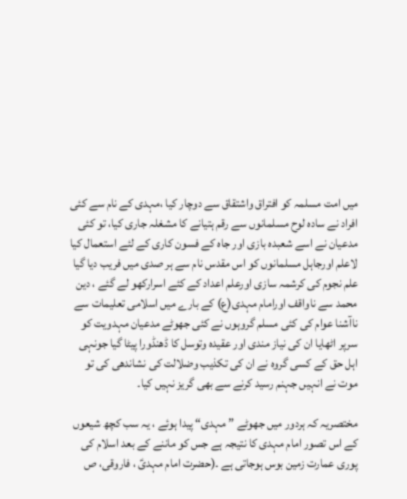میں امت مسلمہ کو افتراق واشتقاق سے دوچار کیا ،مہدی کے نام سے کئی افراد نے سادہ لوح مسلمانوں سے رقم ہتیانے کا مشغلہ جاری کیا، تو کئی مدعیان نے اسے شعبدہ بازی اور جاہ کے فسون کاری کے لئے استعمال کیا لاعلم اورجاہل مسلمانوں کو اس مقدس نام سے ہر صدی میں فریب دیا گیا علم نجوم کی کرشمہ سازی اورعلم اعداد کے کئے اسرارکھو لے گئے ، دین محمد سے ناواقف اورامام مہدی(ع) کے بارے میں اسلامی تعلیمات سے ناآشنا عوام کی کئی مسلم گروہوں نے کئی جھوٹے مدعیان مہدویت کو سرپر اٹھایا ان کی نیاز مندی اور عقیدہ وتوسل کا ڈھنڈورا پیٹا گیا جونہی اہل حق کے کسی گروہ نے ان کی تکذیب وضلالت کی نشاندھی کی تو موت نے انہیں جہنم رسید کرنے سے بھی گریز نہیں کیا۔

مختصریہ کہ ہردور میں جھوٹے ” مہدی“ پیدا ہوئے ، یہ سب کچھ شیعوں کے اس تصور امام مہدی کا نتیجہ ہے جس کو ماننے کے بعد اسلام کی پوری عمارت زمین بوس ہوجاتی ہے ۔(حضرت امام مہدیؑ ، فاروقی، ص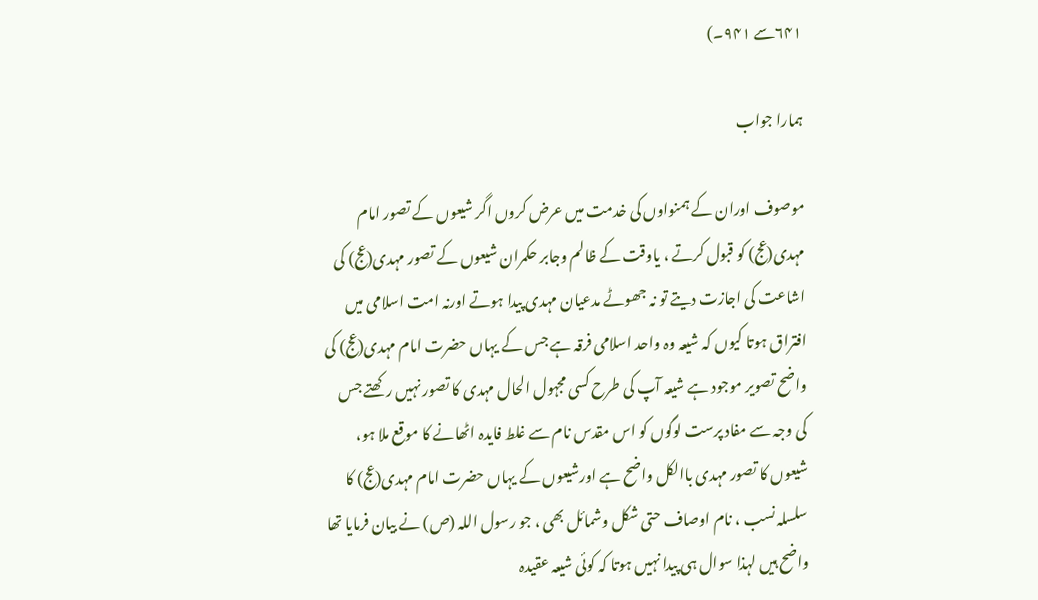۶۴۱سے ۹۴۱۔)

ہمارا جواب

موصوف اوران کے ہمنواوں کی خدمت میں عرض کروں اگر شیعوں کے تصور امام مہدی(عج) کو قبول کرتے ، یاوقت کے ظالم وجابر حکمران شیعوں کے تصور مہدی(عج) کی اشاعت کی اجازت دیتے تو نہ جھوٹے مدعیان مہدی پیدا ہوتے اورنہ امت اسلامی میں افتراق ہوتا کیوں کہ شیعہ وہ واحد اسلامی فرقہ ہے جس کے یہاں حضرت امام مہدی(عج) کی واضح تصویر موجود ہے شیعہ آپ کی طرح کسی مجہول الحال مہدی کا تصور نہیں رکھتے جس کی وجہ سے مفاد پرست لوگوں کو اس مقدس نام سے غلط فایدہ اٹھانے کا موقع ملا ہو، شیعوں کا تصور مہدی باالکل واضح ہے اورشیعوں کے یہاں حضرت امام مہدی(عج) کا سلسلہ نسب ، نام اوصاف حتی شکل وشمائل بھی ، جو رسول اللہ (ص) نے بیان فرمایا تھا واضح ہیں لہذا سوال ہی پیدا نہیں ہوتا کہ کوئی شیعہ عقیدہ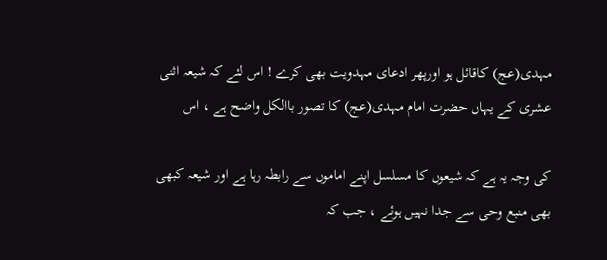مہدی(عج) کاقائل ہو اورپھر ادعای مہدویت بھی کرے ! اس لئے کہ شیعہ اثنی عشری کے یہاں حضرت امام مہدی(عج) کا تصور باالکل واضح ہے ، اس

کی وجہ یہ ہے کہ شیعوں کا مسلسل اپنے اماموں سے رابطہ رہا ہے اور شیعہ کبھی بھی منبع وحی سے جدا نہیں ہوئے ، جب کہ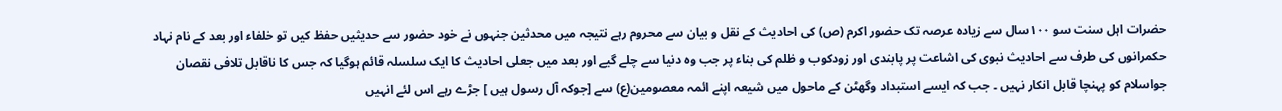حضرات اہل سنت سو ۱۰۰سال سے زیادہ عرصہ تک حضور اکرم (ص) کی احادیث کے نقل و بیان سے محروم رہے نتیجہ میں محدثین جنہوں نے خود حضور سے حدیثیں حفظ کیں تو خلفاء اور بعد کے نام نہاد حکمرانوں کی طرف سے احادیث نبوی کی اشاعت پر پابندی اور زودکوب و ظلم کی بناء پر جب وہ دنیا سے چلے گیے اور بعد میں جعلی احادیث کا ایک سلسلہ قائم ہوگیا کہ جس کا ناقابل تلافی نقصان جواسلام کو پہنچا قابل انکار نہیں ۔ جب کہ ایسے استبداد وگھٹن کے ماحول میں شیعہ اپنے ائمہ معصومین(ع) سے [جوکہ آل رسول ہیں ] جڑے رہے اس لئے انہیں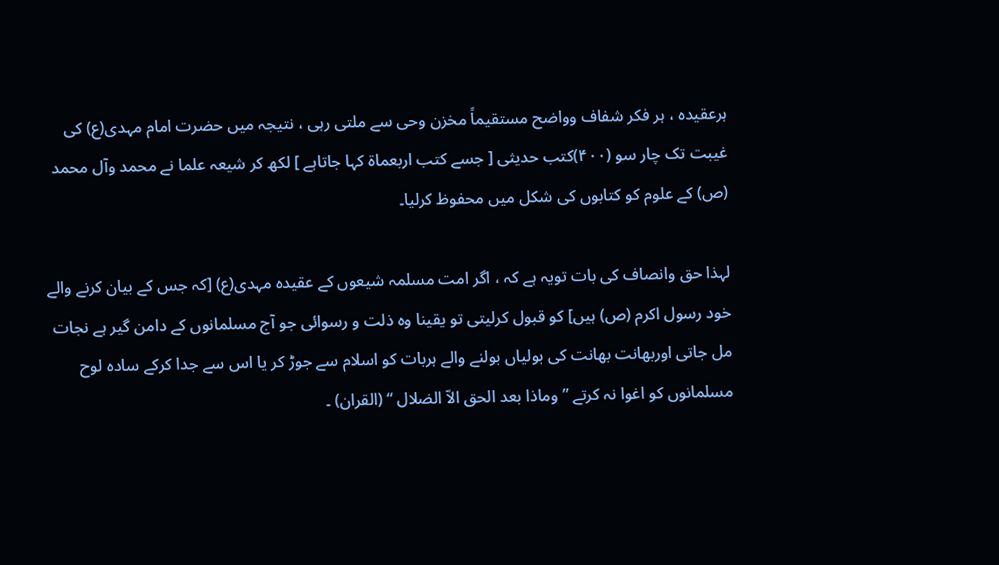ہرعقیدہ ، ہر فکر شفاف وواضح مستقیماً مخزن وحی سے ملتی رہی ، نتیجہ میں حضرت امام مہدی(ع) کی غیبت تک چار سو (۴۰۰)کتب حدیثی [ جسے کتب اربعماة کہا جاتاہے ] لکھ کر شیعہ علما نے محمد وآل محمد (ص) کے علوم کو کتابوں کی شکل میں محفوظ کرلیا۔

لہذا حق وانصاف کی بات تویہ ہے کہ ، اگر امت مسلمہ شیعوں کے عقیدہ مہدی(ع) [کہ جس کے بیان کرنے والے خود رسول اکرم (ص) ہیں] کو قبول کرلیتی تو یقینا وہ ذلت و رسوائی جو آج مسلمانوں کے دامن گیر ہے نجات مل جاتی اوربھانت بھانت کی بولیاں بولنے والے ہربات کو اسلام سے جوڑ کر یا اس سے جدا کرکے سادہ لوح مسلمانوں کو اغوا نہ کرتے ” وماذا بعد الحق الاّ الضلال “ (القران) ۔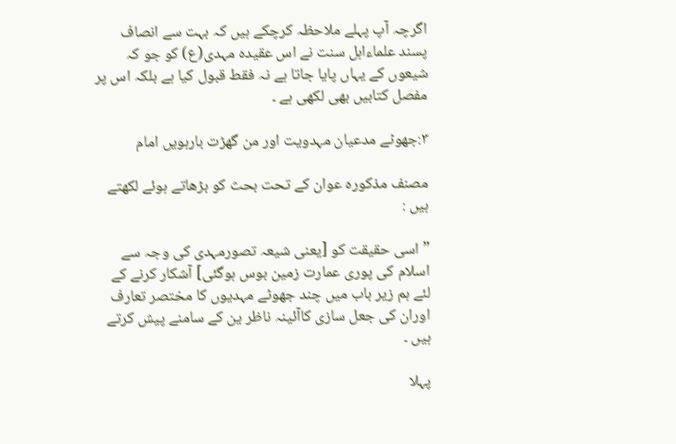اگرچہ آپ پہلے ملاحظہ کرچکے ہیں کہ بہت سے انصاف پسند علماءاہل سنت نے اس عقیدہ مہدی(ع) کو جو کہ شیعوں کے یہاں پایا جاتا ہے نہ فقط قبول کیا ہے بلکہ اس پر مفصل کتابیں بھی لکھی ہے ۔

۳:جھوٹے مدعیان مہدویت اور من گھڑت بارہویں امام

مصنف مذکورہ عوان کے تحت بحث کو بڑھاتے ہوئے لکھتے ہیں :

” اسی حقیقت کو [یعنی شیعہ تصورمہدی کی وجہ سے اسلام کی پوری عمارت زمین بوس ہوگئی] آشکار کرنے کے لئے ہم زیر باب میں چند جھوٹے مہدیوں کا مختصر تعارف اوران کی جعل سازی کاآئینہ ناظر ین کے سامنے پیش کرتے ہیں ۔

پہلا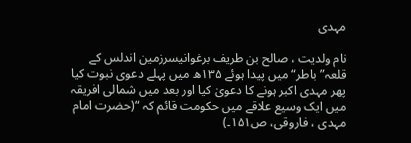مہدی

نام ولدیت ، صالح بن طریف برغوانیسرزمین اندلس کے قلعہ” باطر“ میں پیدا ہوئے ۱۳۵ھ میں پہلے دعوی نبوت کیا پھر مہدی اکبر ہونے کا دعویٰ کیا اور بعد میں شمالی افریقہ میں ایک وسیع علاقے میں حکومت قائم کہ “(حضرت امام مہدی ، فاروقی، ص۱۵۱۔)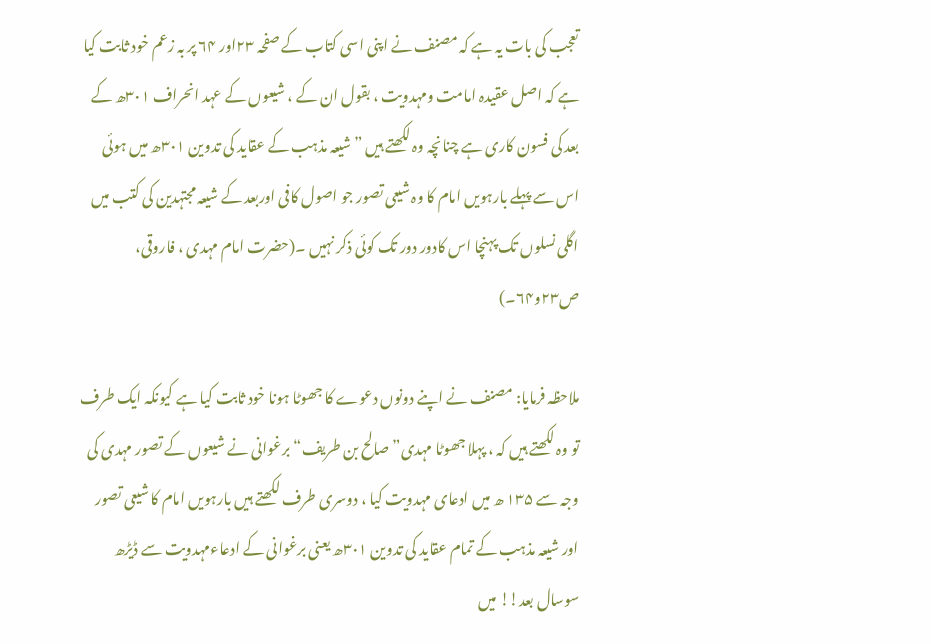تعجب کی بات یہ ہے کہ مصنف نے اپنی اسی کتاب کے صفحہ ۲۳اور ۶۴ پر بہ زعم خود ثابت کیا ہے کہ اصل عقیدہ امامت ومہدویت ، بقول ان کے ، شیعوں کے عہد انحراف ۳۰۱ھ کے بعد کی فسون کاری ہے چنانچہ وہ لکھتے ہیں ” شیعہ مذہب کے عقاید کی تدوین ۳۰۱ھ میں ہوئی اس سے پہلے بارہویں امام کا وہ شیعی تصور جو اصول کافی اوربعد کے شیعہ مجتہدین کی کتب میں اگلی نسلوں تک پہنچا اس کادور دور تک کوئی ذکر نہیں ۔(حضرت امام مہدی ، فاروقی، ص۲۳و۶۴۔)

ملاحظہ فرمایا: مصنف نے اپنے دونوں دعوے کا جھوٹا ہونا خود ثابت کیا ہے کیونکہ ایک طرف تو وہ لکھتے ہیں کہ ، پہلا جھوٹا مہدی” صالح بن طریف“ برغوانی نے شیعوں کے تصور مہدی کی وجہ سے ۱۳۵ ھ میں ادعای مہدویت کیا ، دوسری طرف لکھتے ہیں بارہویں امام کا شیعی تصور اور شیعہ مذہب کے تمام عقاید کی تدوین ۳۰۱ھ یعنی برغوانی کے ادعاءمہدویت سے ڈیڑھ سوسال بعد!! میں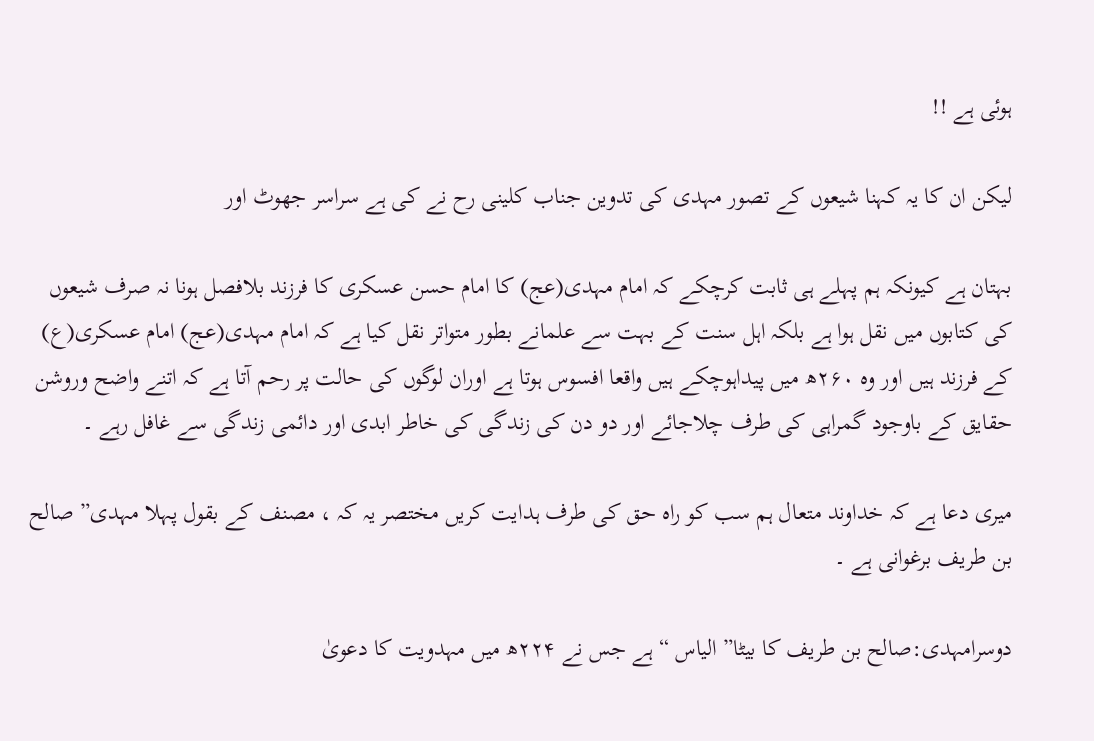ہوئی ہے !!

لیکن ان کا یہ کہنا شیعوں کے تصور مہدی کی تدوین جناب کلینی رح نے کی ہے سراسر جھوٹ اور

بہتان ہے کیونکہ ہم پہلے ہی ثابت کرچکے کہ امام مہدی(عج) کا امام حسن عسکری کا فرزند بلافصل ہونا نہ صرف شیعوں کی کتابوں میں نقل ہوا ہے بلکہ اہل سنت کے بہت سے علمانے بطور متواتر نقل کیا ہے کہ امام مہدی(عج) امام عسکری(ع) کے فرزند ہیں اور وہ ۲۶۰ھ میں پیداہوچکے ہیں واقعا افسوس ہوتا ہے اوران لوگوں کی حالت پر رحم آتا ہے کہ اتنے واضح وروشن حقایق کے باوجود گمراہی کی طرف چلاجائے اور دو دن کی زندگی کی خاطر ابدی اور دائمی زندگی سے غافل رہے ۔

میری دعا ہے کہ خداوند متعال ہم سب کو راہ حق کی طرف ہدایت کریں مختصر یہ کہ ، مصنف کے بقول پہلا مہدی” صالح بن طریف برغوانی ہے ۔

دوسرامہدی:صالح بن طریف کا بیٹا” الیاس “ ہے جس نے ۲۲۴ھ میں مہدویت کا دعویٰ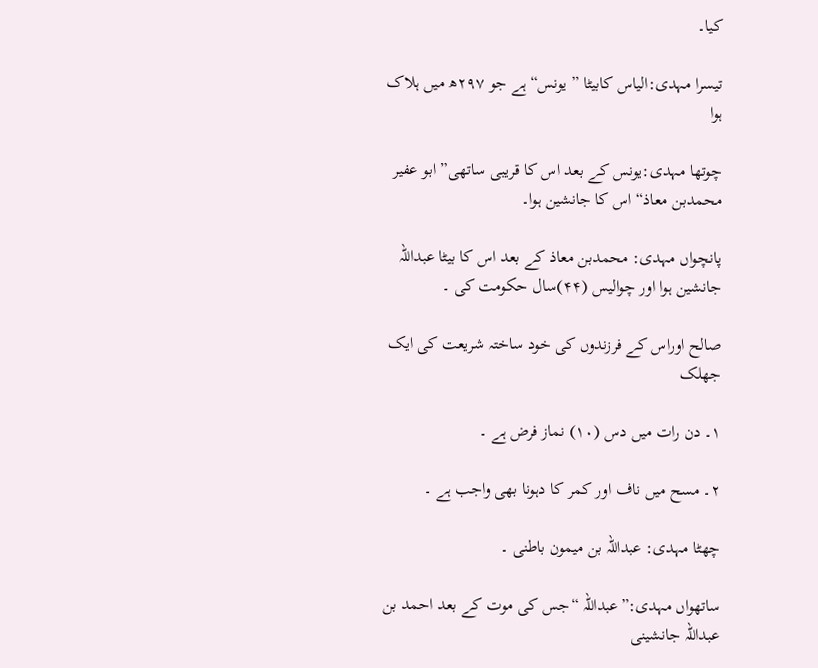کیا۔

تیسرا مہدی:الیاس کابیٹا ” یونس“ ہے جو ۲۹۷ھ میں ہلاک ہوا

چوتھا مہدی:یونس کے بعد اس کا قریبی ساتھی” ابو عفیر محمدبن معاذ“ اس کا جانشین ہوا۔

پانچواں مہدی: محمدبن معاذ کے بعد اس کا بیٹا عبداللہ جانشین ہوا اور چوالیس (۴۴)سال حکومت کی ۔

صالح اوراس کے فرزندوں کی خود ساختہ شریعت کی ایک جھلک

۱۔ دن رات میں دس (۱۰) نماز فرض ہے ۔

۲۔ مسح میں ناف اور کمر کا دہونا بھی واجب ہے ۔

چھٹا مہدی: عبداللہ بن میمون باطنی ۔

ساتھواں مہدی:”عبداللہ “جس کی موت کے بعد احمد بن عبداللہ جانشینی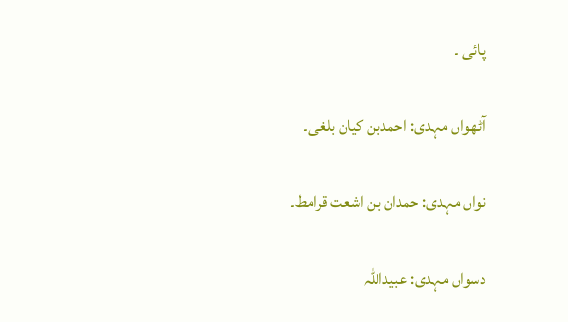پائی ۔

آٹھواں مہدی: احمدبن کیان بلغی۔

نواں مہدی: حمدان بن اشعت قرامط۔

دسواں مہدی: عبیداللہ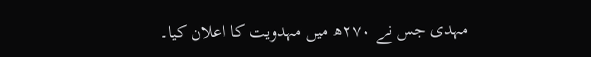مہدی جس نے ۲۷۰ھ میں مہدویت کا اعلان کیا۔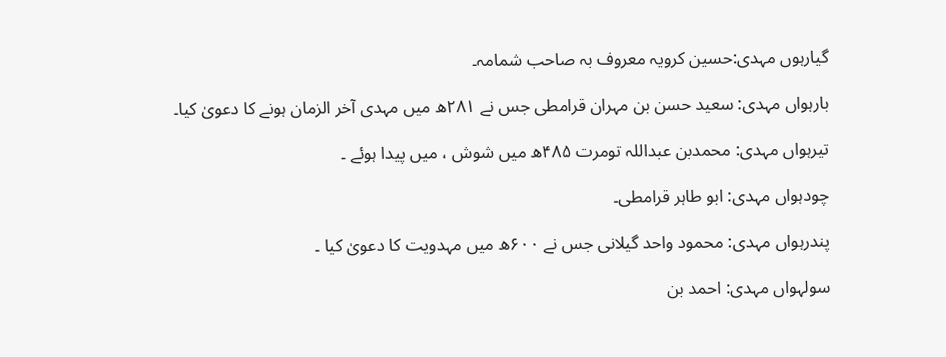گیارہوں مہدی:حسین کرویہ معروف بہ صاحب شمامہ۔

بارہواں مہدی: سعید حسن بن مہران قرامطی جس نے ۲۸۱ھ میں مہدی آخر الزمان ہونے کا دعویٰ کیا۔

تیرہواں مہدی: محمدبن عبداللہ تومرت ۴۸۵ھ میں شوش ، میں پیدا ہوئے ۔

چودہواں مہدی: ابو طاہر قرامطی۔

پندرہواں مہدی: محمود واحد گیلانی جس نے ۶۰۰ھ میں مہدویت کا دعویٰ کیا ۔

سولہواں مہدی: احمد بن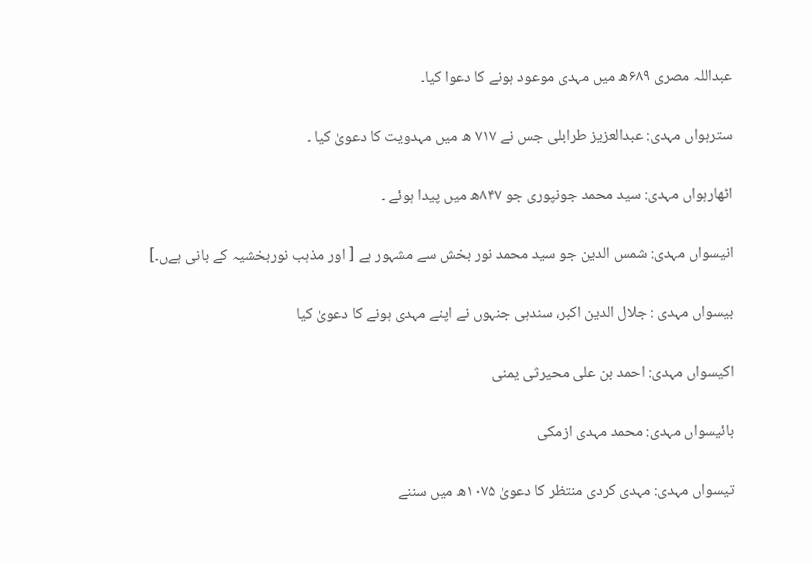عبداللہ مصری ۶۸۹ھ میں مہدی موعود ہونے کا دعوا کیا۔

سترہواں مہدی: عبدالعزیز طرابلی جس نے ۷۱۷ ھ میں مہدویت کا دعویٰ کیا ۔

اٹھارہواں مہدی: سید محمد جونپوری جو ۸۴۷ھ میں پیدا ہوئے ۔

انیسواں مہدی: شمس الدین جو سید محمد نور بخش سے مشہور ہے [ اور مذہب نوربخشیہ کے بانی ہےں۔]

بیسواں مہدی : جلال الدین اکبر، سندہی جنہوں نے اپنے مہدی ہونے کا دعویٰ کیا

اکیسواں مہدی: احمد بن علی محیرثی یمنی

بائیسواں مہدی: محمد مہدی ازمکی

تیسواں مہدی: مہدی کردی منتظر کا دعویٰ ۱۰۷۵ھ میں سننے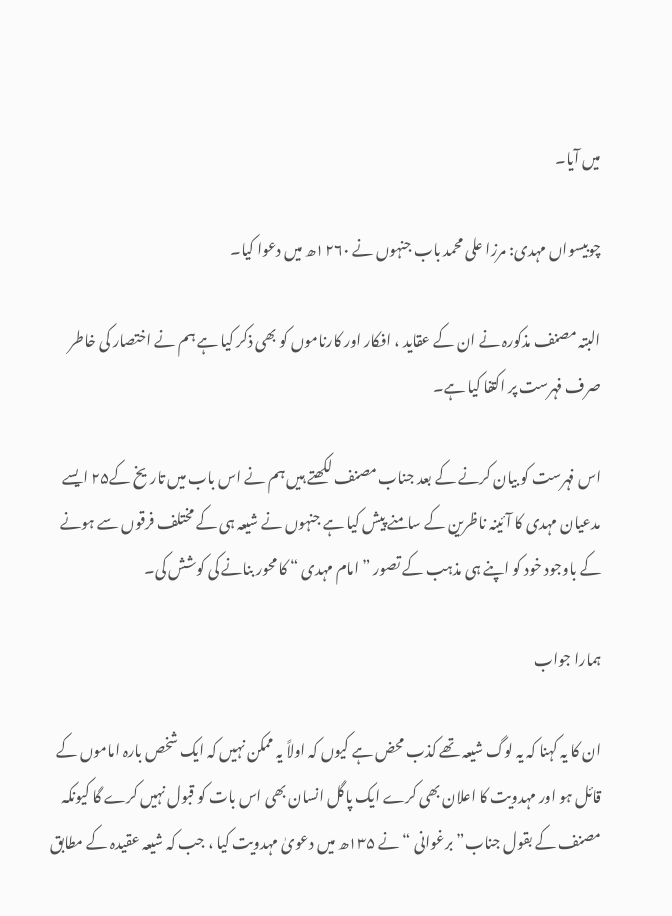میں آیا۔

چوبیسواں مہدی: مرزا علی محمد باب جنہوں نے ۱۲۶۰ھ میں دعوا کیا۔

البتہ مصنف مذکورہ نے ان کے عقاید ، افکار اور کارناموں کو بھی ذکر کیا ہے ہم نے اختصار کی خاطر صرف فہرست پر اکتفا کیا ہے۔

اس فہرست کو بیان کرنے کے بعد جناب مصنف لکھتے ہیں ہم نے اس باب میں تاریخ کے۲۵ ایسے مدعیان مہدی کا آئینہ ناظرین کے سامنے پیش کیا ہے جنہوں نے شیعہ ہی کے مختلف فرقوں سے ہونے کے باوجود خود کو اپنے ہی مذہب کے تصور ” امام مہدی “ کا محور بنانے کی کوشش کی۔

ہمارا جواب

ان کا یہ کہنا کہ یہ لوگ شیعہ تھے کذب محض ہے کیوں کہ اولاً یہ ممکن نہیں کہ ایک شخص بارہ اماموں کے قائل ہو اور مہدویت کا اعلان بھی کرے ایک پاگل انسان بھی اس بات کو قبول نہیں کرے گا کیونکہ مصنف کے بقول جناب” برغوانی “ نے ۱۳۵ھ میں دعویٰ مہدویت کیا ، جب کہ شیعہ عقیدہ کے مطابق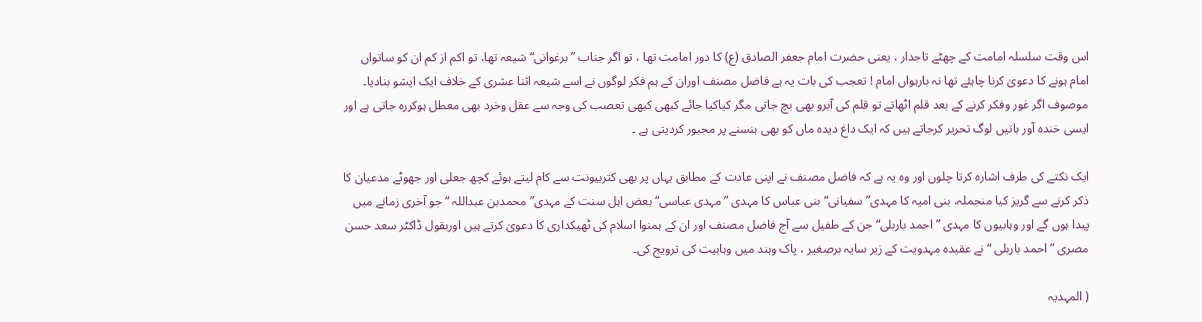اس وقت سلسلہ امامت کے چھٹے تاجدار ، یعنی حضرت امام جعفر الصادق (ع) کا دور امامت تھا ، تو اگر جناب ” برغوانی“ شیعہ تھا، تو اکم از کم ان کو ساتواں امام ہونے کا دعویٰ کرنا چاہئے تھا نہ بارہواں امام ! تعجب کی بات یہ ہے فاضل مصنف اوران کے ہم فکر لوگوں نے اسے شیعہ اثنا عشری کے خلاف ایک ایشو بنادیا۔ موصوف اگر غور وفکر کرنے کے بعد قلم اٹھاتے تو قلم کی آبرو بھی بچ جاتی مگر کیاکیا جائے کبھی کبھی تعصب کی وجہ سے عقل وخرد بھی معطل ہوکررہ جاتی ہے اور ایسی خندہ آور باتیں لوگ تحریر کرجاتے ہیں کہ ایک داغ دیدہ ماں کو بھی ہنسنے پر مجبور کردیتی ہے ۔

ایک نکتے کی طرف اشارہ کرتا چلوں اور وہ یہ ہے کہ فاضل مصنف نے اپنی عادت کے مطابق یہاں پر بھی کتربیونت سے کام لیتے ہوئے کچھ جعلی اور جھوٹے مدعیان کا ذکر کرنے سے گریز کیا منجملہ، بنی امیہ کا مہدی” سفیانی“ بنی عباس کا مہدی ” مہدی عباسی“ بعض اہل سنت کے مہدی” محمدبن عبداللہ “ جو آخری زمانے میں پیدا ہوں گے اور وہابیوں کا مہدی ” احمد باربلی“ جن کے طفیل سے آج فاضل مصنف اور ان کے ہمنوا اسلام کی ٹھیکداری کا دعویٰ کرتے ہیں اوربقول ڈاکٹر سعد حسن مصری ” احمد باربلی “ نے عقیدہ مہدویت کے زیر سایہ برصغیر ، پاک وہند میں وہابیت کی ترویج کی۔

( المہدیہ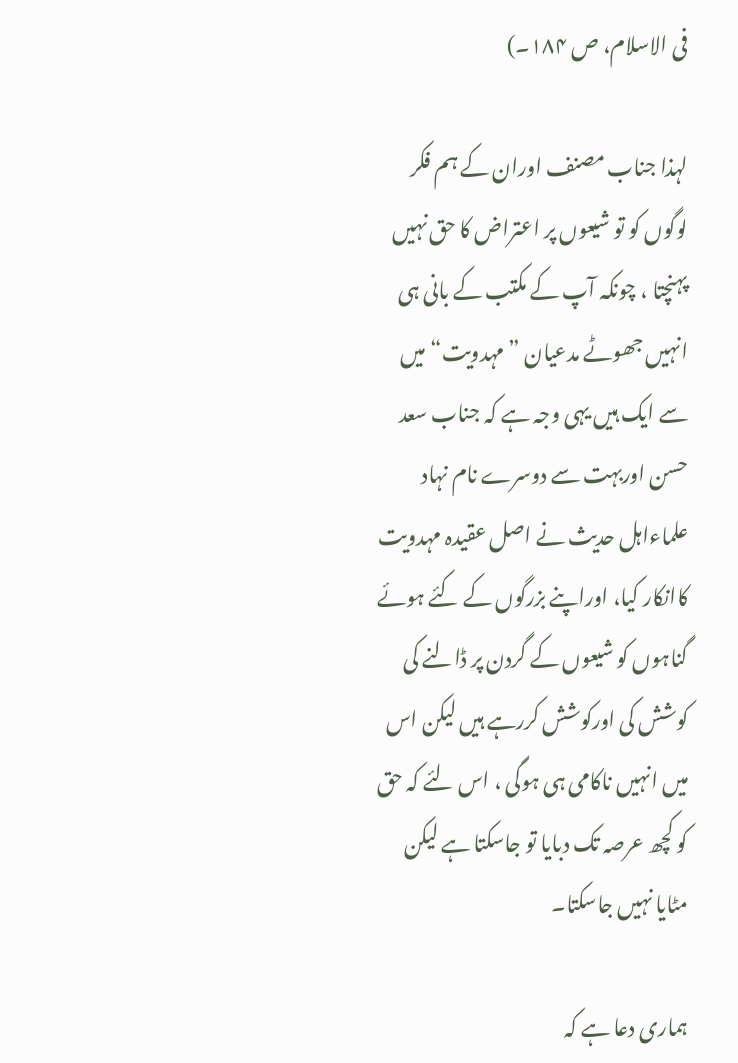فی الاسلام، ص ۱۸۴۔)

لہذا جناب مصنف اوران کے ہم فکر لوگوں کو تو شیعوں پر اعتراض کا حق نہیں پہنچتا ، چونکہ آپ کے مکتب کے بانی ہی انہیں جھوٹے مدعیان ” مہدویت“ میں سے ایک ہیں یہی وجہ ہے کہ جناب سعد حسن اوربہت سے دوسرے نام نہاد علماءاہل حدیث نے اصل عقیدہ مہدویت کاانکار کیا، اوراپنے بزرگوں کے کئے ہوئے گناہوں کو شیعوں کے گردن پر ڈالنے کی کوشش کی اورکوشش کررہے ہیں لیکن اس میں انہیں ناکامی ہی ہوگی ، اس لئے کہ حق کو کچھ عرصہ تک دبایا تو جاسکتا ہے لیکن مٹایا نہیں جاسکتا۔

ہماری دعا ہے کہ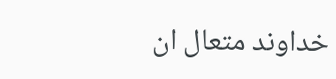خداوند متعال ان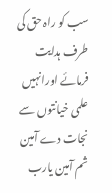سب کو راہ حق کی طرف ہدایت فرمائے اورانہیں علمی خیانتوں سے نجات دے آمین ثم آمین یارب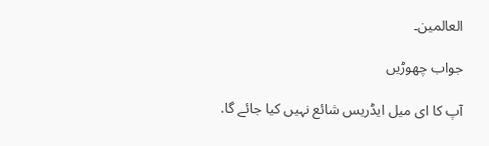العالمین۔

جواب چھوڑیں

آپ کا ای میل ایڈریس شائع نہیں کیا جائے گا.